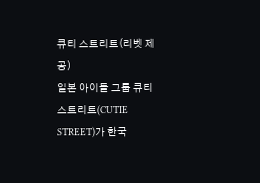큐티 스트리트(리벳 제공)
일본 아이돌 그룹 큐티 스트리트(CUTIE STREET)가 한국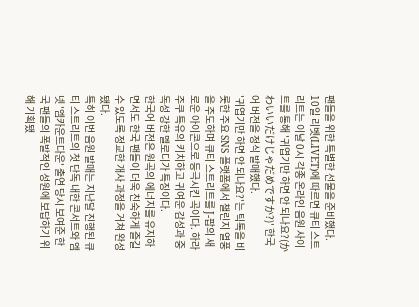팬들을 위한 특별한 선물을 준비했다.
10일 리벳(LIVET)에 따르면 큐티 스트리트는 이날 0시 각종 온라인 음원 사이트를 통해 '귀엽기만 하면 안 되나요?(かわいいだけじゃだめですか?)' 한국어 버전을 정식 발매했다.
'귀엽기만 하면 안 되나요?'는 틱톡을 비롯한 주요 SNS 플랫폼에서 챌린지 열풍을 주도하며 큐티 스트리트를 J-팝의 새로운 아이콘으로 등극시킨 곡이다. 하라주쿠 특유의 키치하고 귀여운 감성과 중독성 강한 멜로디가 특징이다.
한국어 버전은 원곡의 에너지를 유지하면서도 한국 팬들이 더욱 친숙하게 즐길 수 있도록 정교한 개사 과정을 거쳐 완성됐다.
특히 이번 음원 발매는 지난달 진행된 큐티 스트리트의 첫 단독 내한 콘서트와 엠넷 '엠카운트다운' 출연 당시 보여준 한국 팬들의 폭발적인 성원에 보답하기 위해 기획됐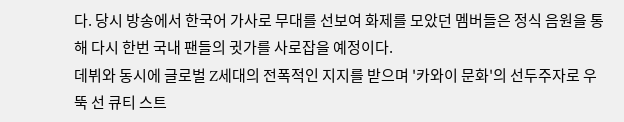다. 당시 방송에서 한국어 가사로 무대를 선보여 화제를 모았던 멤버들은 정식 음원을 통해 다시 한번 국내 팬들의 귓가를 사로잡을 예정이다.
데뷔와 동시에 글로벌 Z세대의 전폭적인 지지를 받으며 '카와이 문화'의 선두주자로 우뚝 선 큐티 스트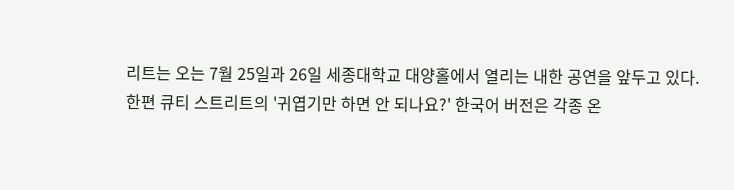리트는 오는 7월 25일과 26일 세종대학교 대양홀에서 열리는 내한 공연을 앞두고 있다.
한편 큐티 스트리트의 '귀엽기만 하면 안 되나요?' 한국어 버전은 각종 온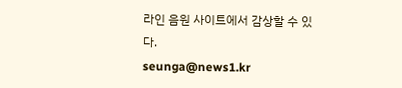라인 음원 사이트에서 감상할 수 있다.
seunga@news1.kr